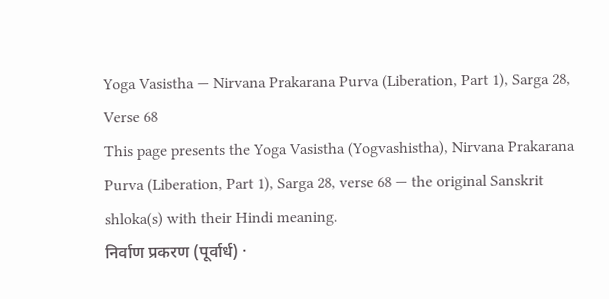Yoga Vasistha — Nirvana Prakarana Purva (Liberation, Part 1), Sarga 28, Verse 68
This page presents the Yoga Vasistha (Yogvashistha), Nirvana Prakarana Purva (Liberation, Part 1), Sarga 28, verse 68 — the original Sanskrit shloka(s) with their Hindi meaning.
निर्वाण प्रकरण (पूर्वार्ध) ·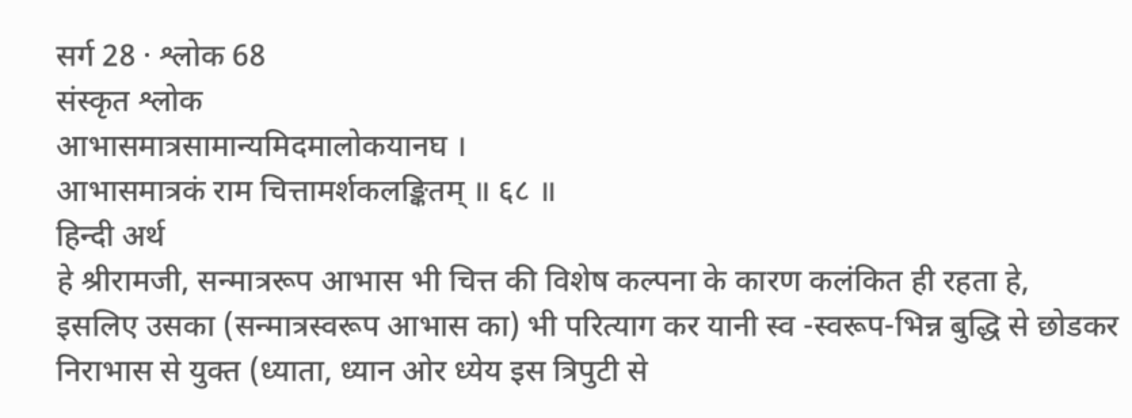सर्ग 28 · श्लोक 68
संस्कृत श्लोक
आभासमात्रसामान्यमिदमालोकयानघ ।
आभासमात्रकं राम चित्तामर्शकलङ्कितम् ॥ ६८ ॥
हिन्दी अर्थ
हे श्रीरामजी, सन्मात्ररूप आभास भी चित्त की विशेष कल्पना के कारण कलंकित ही रहता हे,
इसलिए उसका (सन्मात्रस्वरूप आभास का) भी परित्याग कर यानी स्व -स्वरूप-भिन्न बुद्धि से छोडकर
निराभास से युक्त (ध्याता, ध्यान ओर ध्येय इस त्रिपुटी से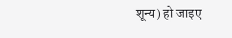शून्य) हो जाइए